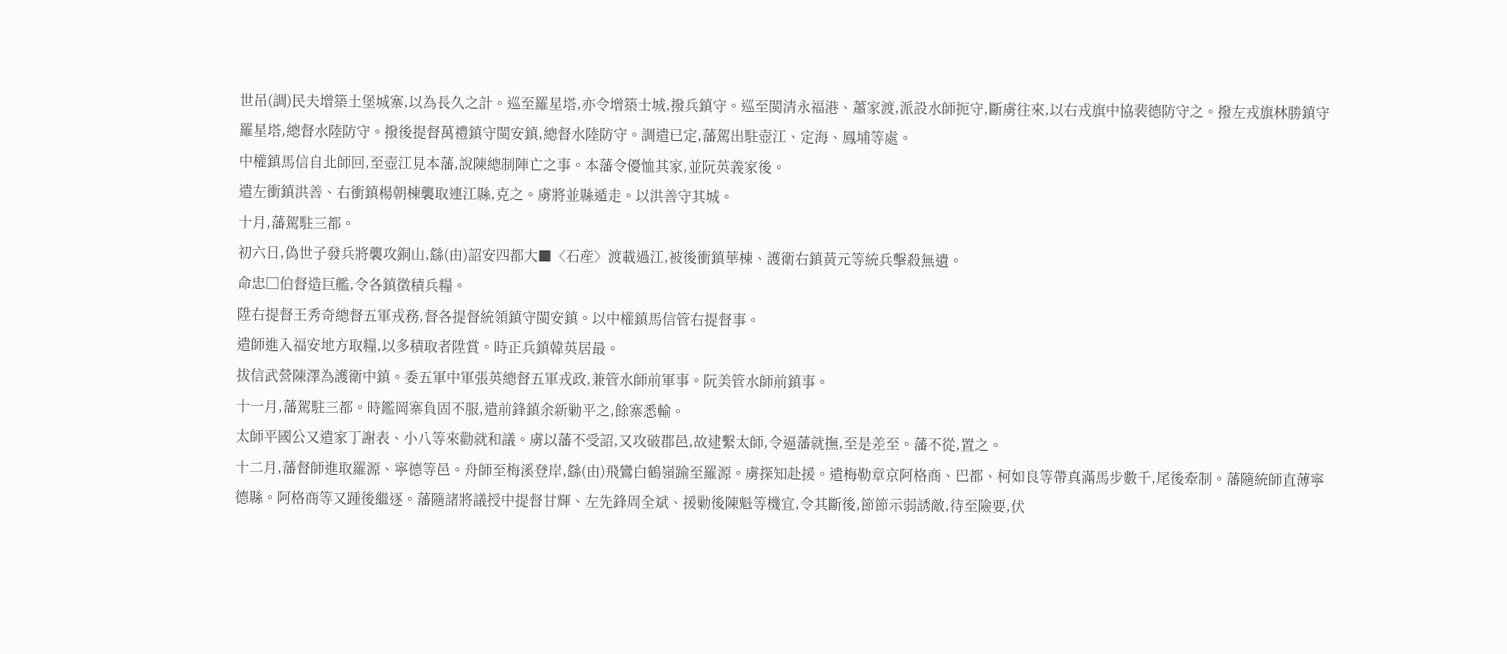世吊(調)民夫增築土堡城寨,以為長久之計。巡至羅星塔,亦令增築士城,撥兵鎮守。巡至閩清永福港、蕭家渡,派設水師扼守,斷虜往來,以右戎旗中協裴德防守之。撥左戎旗林勝鎮守羅星塔,總督水陸防守。撥後提督萬禮鎮守閩安鎮,總督水陸防守。調遣已定,藩駕出駐壺江、定海、鳳埔等處。
中權鎮馬信自北師回,至壺江見本藩,說陳總制陣亡之事。本藩令優恤其家,並阮英義家後。
遣左衝鎮洪善、右衝鎮楊朝棟襲取連江縣,克之。虜將並縣遁走。以洪善守其城。
十月,藩駕駐三都。
初六日,偽世子發兵將襲攻銅山,繇(由)詔安四都大■〈石産〉渡載過江,被後衝鎮華棟、護衛右鎮黃元等統兵擊殺無遺。
命忠□伯督造巨艦,令各鎮徵積兵糧。
陞右提督王秀奇總督五軍戎務,督各提督統領鎮守閩安鎮。以中權鎮馬信管右提督事。
遣師進入福安地方取糧,以多積取者陞賞。時正兵鎮韓英居最。
拔信武營陳澤為護衛中鎮。委五軍中軍張英總督五軍戎政,兼管水師前軍事。阮美管水師前鎮事。
十一月,藩駕駐三都。時鑑岡寨負固不服,遣前鋒鎮余新勦平之,餘寨悉輸。
太師平國公又遣家丁謝表、小八等來勸就和議。虜以藩不受詔,又攻破郡邑,故逮繫太師,令逼藩就撫,至是差至。藩不從,置之。
十二月,藩督師進取羅源、寧德等邑。舟師至梅溪登岸,繇(由)飛鸞白鶴嶺踰至羅源。虜探知赴援。遣梅勒章京阿格商、巴都、柯如良等帶真滿馬步數千,尾後牽制。藩隨統師直薄寧德縣。阿格商等又踵後繼逐。藩隨諸將議授中提督甘輝、左先鋒周全斌、援勦後陳魁等機宜,令其斷後,節節示弱誘敵,待至險要,伏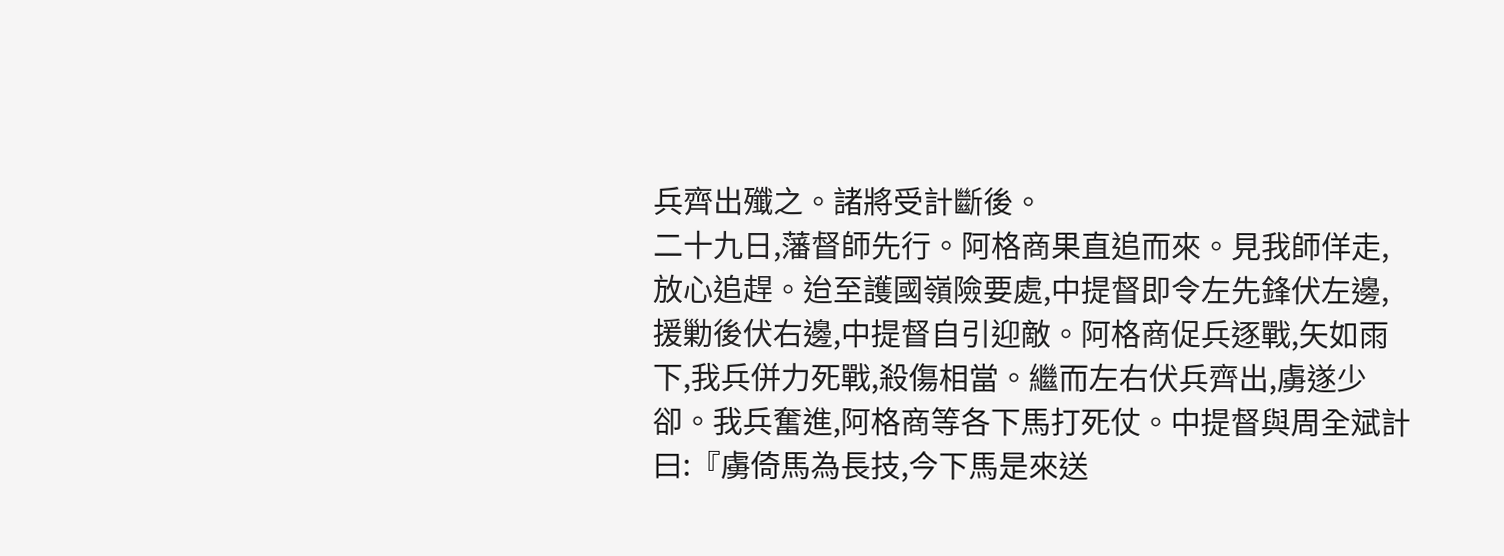兵齊出殲之。諸將受計斷後。
二十九日,藩督師先行。阿格商果直追而來。見我師佯走,放心追趕。迨至護國嶺險要處,中提督即令左先鋒伏左邊,援勦後伏右邊,中提督自引迎敵。阿格商促兵逐戰,矢如雨下,我兵併力死戰,殺傷相當。繼而左右伏兵齊出,虜遂少卻。我兵奮進,阿格商等各下馬打死仗。中提督與周全斌計曰:『虜倚馬為長技,今下馬是來送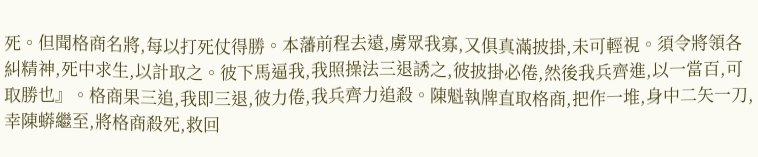死。但聞格商名將,每以打死仗得勝。本藩前程去遠,虜眾我寡,又俱真滿披掛,未可輕視。須令將領各糾精神,死中求生,以計取之。彼下馬逼我,我照操法三退誘之,彼披掛必倦,然後我兵齊進,以一當百,可取勝也』。格商果三追,我即三退,彼力倦,我兵齊力追殺。陳魁執牌直取格商,把作一堆,身中二矢一刀,幸陳蟒繼至,將格商殺死,救回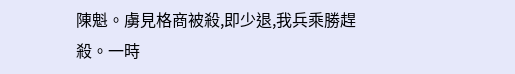陳魁。虜見格商被殺,即少退,我兵乘勝趕殺。一時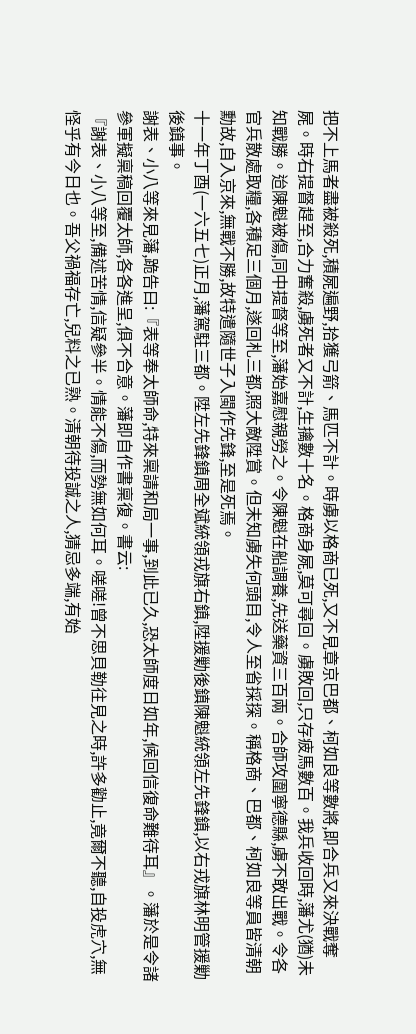把不上馬者盡被殺死,積屍遍野,拾獲弓箭、馬匹不計。時虜以格商已死,又不見章京巴都、柯如良等數將,即合兵又來決戰奪屍。時右提督趕至,合力奮殺,虜死者又不計,生擒數十名。格商身屍,莫可尋回。虜敗回,只存疲馬數百。我兵收回時,藩尤(猶)未知戰勝。迨陳魁被傷,同中提督等至,藩始嘉慰親勞之。令陳魁在船調養,先送藥資三百兩。合師攻圍寧德縣,虜不敢出戰。令各官兵散處取糧,各積足三個月,遂回札三都,照大敵陞賞。但未知虜失何頭目,令人至省採探。稱格商、巴都、柯如良等員皆清朝勳故,自入京來,無戰不勝,故特遣隨世子入閩作先鋒,至是死焉。
十一年丁酉(一六五七)正月,藩駕駐三都。陞左先鋒鎮周全斌統領戎旗右鎮,陞援勦後鎮陳魁統領左先鋒鎮,以右戎旗林明管援勦後鎮事。
謝表、小八等來見藩,跪告曰:『表等奉太師命,特來稟請和局一事,到此已久,恐太師度日如年,候回信復命難待耳』。藩於是令諸參軍擬稟稿回覆太師,各各進呈,俱不合意。藩即自作書稟復。書云:
『謝表、小八等至,備述苦情,信疑參半。情能不傷,而勢無如何耳。嗟嗟!曾不思貝勒往見之時,許多勸止,竟爾不聽,自投虎穴,無怪乎有今日也。吾父禍福存亡,兒料之已熟。清朝待投誠之人,猜忌多端,有始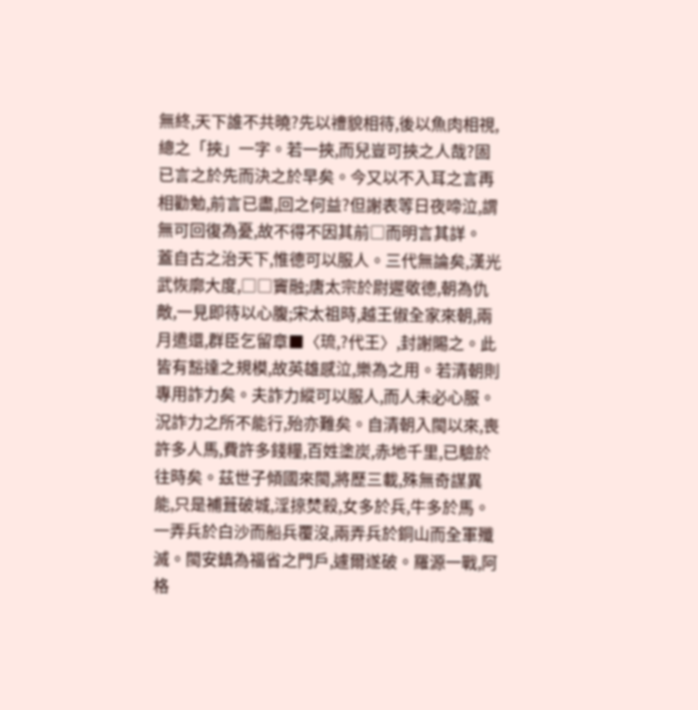無終,天下誰不共曉?先以禮貌相待,後以魚肉相視,總之「挾」一字。若一挾,而兒豈可挾之人哉?固已言之於先而決之於早矣。今又以不入耳之言再相勸勉,前言已盡,回之何益?但謝表等日夜啼泣,謂無可回復為憂,故不得不因其前□而明言其詳。
蓋自古之治天下,惟德可以服人。三代無論矣,漢光武恢廓大度,□□竇融;唐太宗於尉遲敬德,朝為仇敵,一見即待以心腹;宋太祖時,越王俶全家來朝,兩月遣還,群臣乞留章■〈琉,?代王〉,封謝賜之。此皆有豁達之規模,故英雄感泣,樂為之用。若清朝則專用詐力矣。夫詐力縱可以服人,而人未必心服。況詐力之所不能行,殆亦難矣。自清朝入閩以來,喪許多人馬,費許多錢糧,百姓塗炭,赤地千里,已驗於往時矣。茲世子傾國來閩,將歷三載,殊無奇謀異能,只是補葺破城,淫掠焚殺,女多於兵,牛多於馬。一弄兵於白沙而船兵覆沒,兩弄兵於銅山而全軍殲滅。閩安鎮為福省之門戶,遽爾遂破。羅源一戰,阿格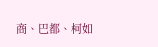商、巴都、柯如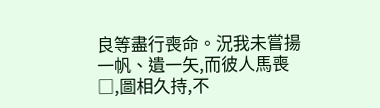良等盡行喪命。況我未嘗揚一帆、遺一矢,而彼人馬喪□,圖相久持,不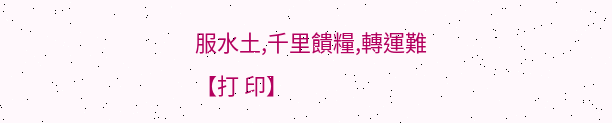服水土,千里饋糧,轉運難
【打 印】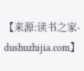【来源:读书之家-dushuzhijia.com】